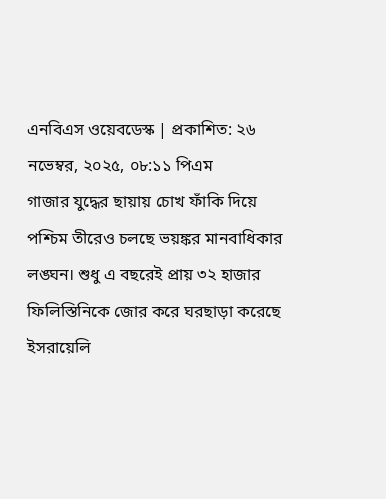এনবিএস ওয়েবডেস্ক | প্রকাশিত: ২৬ নভেম্বর, ২০২৫, ০৮:১১ পিএম
গাজার যুদ্ধের ছায়ায় চোখ ফাঁকি দিয়ে পশ্চিম তীরেও চলছে ভয়ঙ্কর মানবাধিকার লঙ্ঘন। শুধু এ বছরেই প্রায় ৩২ হাজার ফিলিস্তিনিকে জোর করে ঘরছাড়া করেছে ইসরায়েলি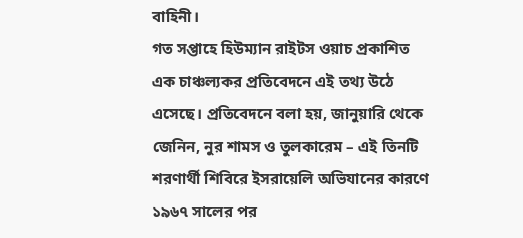বাহিনী।
গত সপ্তাহে হিউম্যান রাইটস ওয়াচ প্রকাশিত এক চাঞ্চল্যকর প্রতিবেদনে এই তথ্য উঠে এসেছে। প্রতিবেদনে বলা হয়, জানুয়ারি থেকে জেনিন, নুর শামস ও তুলকারেম – এই তিনটি শরণার্থী শিবিরে ইসরায়েলি অভিযানের কারণে ১৯৬৭ সালের পর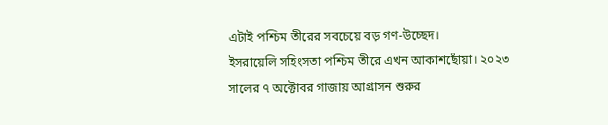এটাই পশ্চিম তীরের সবচেয়ে বড় গণ-উচ্ছেদ।
ইসরায়েলি সহিংসতা পশ্চিম তীরে এখন আকাশছোঁয়া। ২০২৩ সালের ৭ অক্টোবর গাজায় আগ্রাসন শুরুর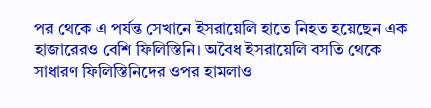পর থেকে এ পর্যন্ত সেখানে ইসরায়েলি হাতে নিহত হয়েছেন এক হাজারেরও বেশি ফিলিস্তিনি। অবৈধ ইসরায়েলি বসতি থেকে সাধারণ ফিলিস্তিনিদের ওপর হামলাও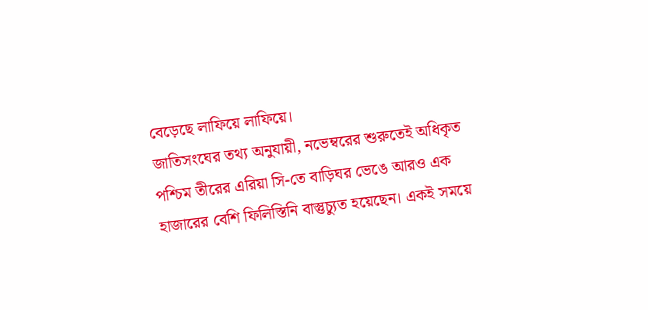বেড়েছে লাফিয়ে লাফিয়ে।
জাতিসংঘের তথ্য অনুযায়ী, নভেম্বরের শুরুতেই অধিকৃত পশ্চিম তীরের এরিয়া সি-তে বাড়িঘর ভেঙে আরও এক হাজারের বেশি ফিলিস্তিনি বাস্তুচ্যুত হয়েছেন। একই সময়ে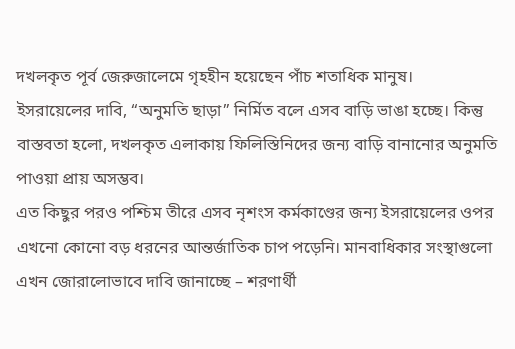দখলকৃত পূর্ব জেরুজালেমে গৃহহীন হয়েছেন পাঁচ শতাধিক মানুষ।
ইসরায়েলের দাবি, “অনুমতি ছাড়া” নির্মিত বলে এসব বাড়ি ভাঙা হচ্ছে। কিন্তু বাস্তবতা হলো, দখলকৃত এলাকায় ফিলিস্তিনিদের জন্য বাড়ি বানানোর অনুমতি পাওয়া প্রায় অসম্ভব।
এত কিছুর পরও পশ্চিম তীরে এসব নৃশংস কর্মকাণ্ডের জন্য ইসরায়েলের ওপর এখনো কোনো বড় ধরনের আন্তর্জাতিক চাপ পড়েনি। মানবাধিকার সংস্থাগুলো এখন জোরালোভাবে দাবি জানাচ্ছে – শরণার্থী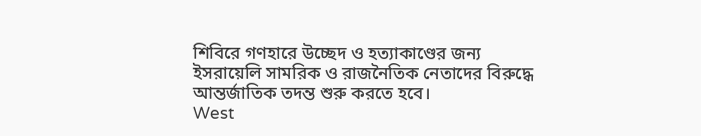শিবিরে গণহারে উচ্ছেদ ও হত্যাকাণ্ডের জন্য ইসরায়েলি সামরিক ও রাজনৈতিক নেতাদের বিরুদ্ধে আন্তর্জাতিক তদন্ত শুরু করতে হবে।
West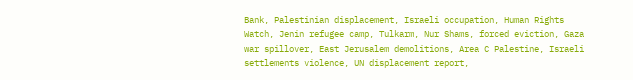Bank, Palestinian displacement, Israeli occupation, Human Rights Watch, Jenin refugee camp, Tulkarm, Nur Shams, forced eviction, Gaza war spillover, East Jerusalem demolitions, Area C Palestine, Israeli settlements violence, UN displacement report,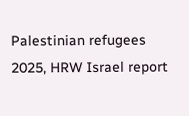Palestinian refugees 2025, HRW Israel report